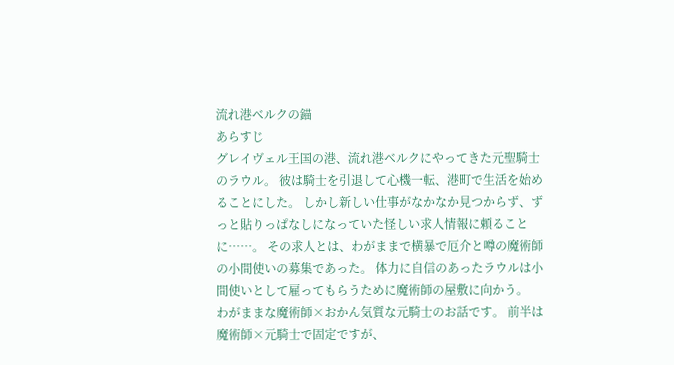流れ港ベルクの錨
あらすじ
グレイヴェル王国の港、流れ港ベルクにやってきた元聖騎士のラウル。 彼は騎士を引退して心機一転、港町で生活を始めることにした。 しかし新しい仕事がなかなか見つからず、ずっと貼りっぱなしになっていた怪しい求人情報に頼ることに……。 その求人とは、わがままで横暴で厄介と噂の魔術師の小間使いの募集であった。 体力に自信のあったラウルは小間使いとして雇ってもらうために魔術師の屋敷に向かう。
わがままな魔術師×おかん気質な元騎士のお話です。 前半は魔術師×元騎士で固定ですが、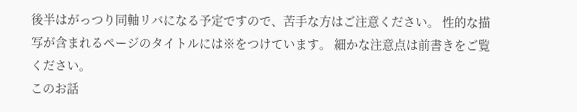後半はがっつり同軸リバになる予定ですので、苦手な方はご注意ください。 性的な描写が含まれるページのタイトルには※をつけています。 細かな注意点は前書きをご覧ください。
このお話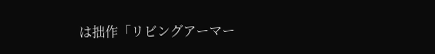は拙作「リビングアーマー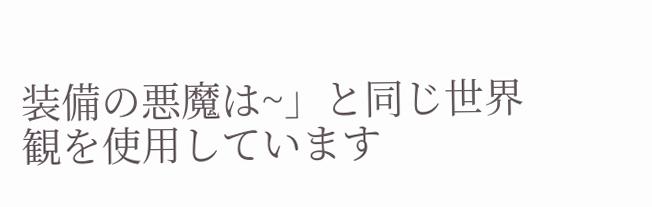装備の悪魔は~」と同じ世界観を使用しています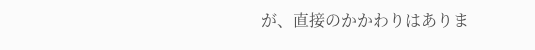が、直接のかかわりはありま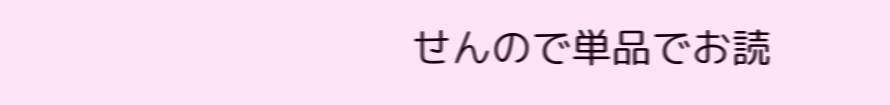せんので単品でお読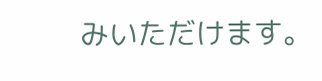みいただけます。